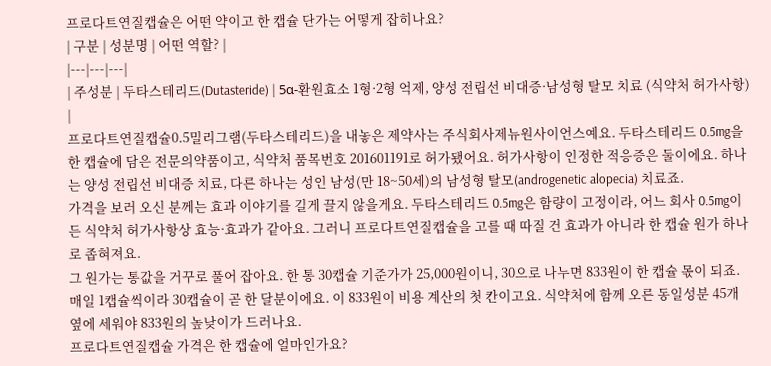프로다트연질캡슐은 어떤 약이고 한 캡슐 단가는 어떻게 잡히나요?
| 구분 | 성분명 | 어떤 역할? |
|---|---|---|
| 주성분 | 두타스테리드(Dutasteride) | 5α-환원효소 1형·2형 억제, 양성 전립선 비대증·남성형 탈모 치료 (식약처 허가사항) |
프로다트연질캡슐0.5밀리그램(두타스테리드)을 내놓은 제약사는 주식회사제뉴원사이언스예요. 두타스테리드 0.5mg을 한 캡슐에 담은 전문의약품이고, 식약처 품목번호 201601191로 허가됐어요. 허가사항이 인정한 적응증은 둘이에요. 하나는 양성 전립선 비대증 치료, 다른 하나는 성인 남성(만 18~50세)의 남성형 탈모(androgenetic alopecia) 치료죠.
가격을 보러 오신 분께는 효과 이야기를 길게 끌지 않을게요. 두타스테리드 0.5mg은 함량이 고정이라, 어느 회사 0.5mg이든 식약처 허가사항상 효능·효과가 같아요. 그러니 프로다트연질캡슐을 고를 때 따질 건 효과가 아니라 한 캡슐 원가 하나로 좁혀져요.
그 원가는 통값을 거꾸로 풀어 잡아요. 한 통 30캡슐 기준가가 25,000원이니, 30으로 나누면 833원이 한 캡슐 몫이 되죠. 매일 1캡슐씩이라 30캡슐이 곧 한 달분이에요. 이 833원이 비용 계산의 첫 칸이고요. 식약처에 함께 오른 동일성분 45개 옆에 세워야 833원의 높낮이가 드러나요.
프로다트연질캡슐 가격은 한 캡슐에 얼마인가요?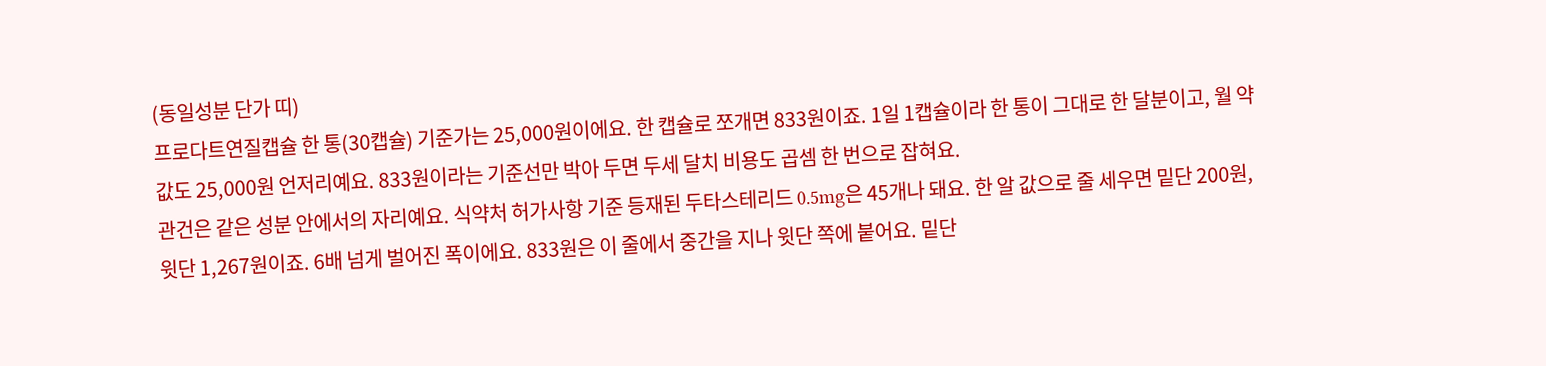(동일성분 단가 띠)
프로다트연질캡슐 한 통(30캡슐) 기준가는 25,000원이에요. 한 캡슐로 쪼개면 833원이죠. 1일 1캡슐이라 한 통이 그대로 한 달분이고, 월 약값도 25,000원 언저리예요. 833원이라는 기준선만 박아 두면 두세 달치 비용도 곱셈 한 번으로 잡혀요.
관건은 같은 성분 안에서의 자리예요. 식약처 허가사항 기준 등재된 두타스테리드 0.5mg은 45개나 돼요. 한 알 값으로 줄 세우면 밑단 200원, 윗단 1,267원이죠. 6배 넘게 벌어진 폭이에요. 833원은 이 줄에서 중간을 지나 윗단 쪽에 붙어요. 밑단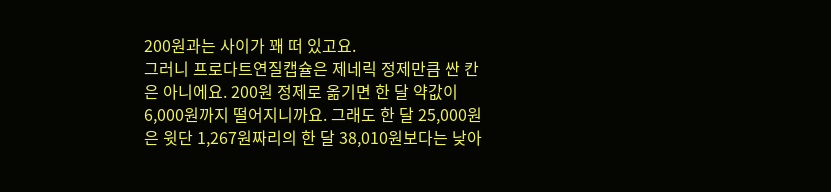200원과는 사이가 꽤 떠 있고요.
그러니 프로다트연질캡슐은 제네릭 정제만큼 싼 칸은 아니에요. 200원 정제로 옮기면 한 달 약값이 6,000원까지 떨어지니까요. 그래도 한 달 25,000원은 윗단 1,267원짜리의 한 달 38,010원보다는 낮아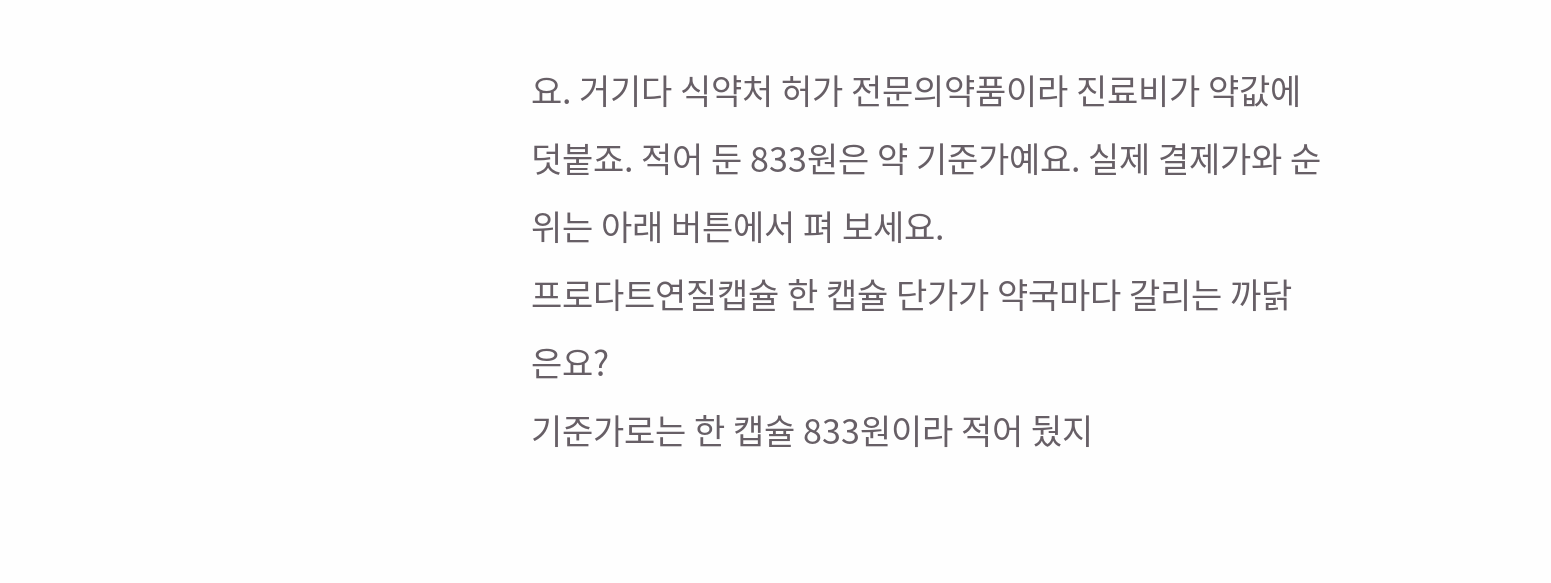요. 거기다 식약처 허가 전문의약품이라 진료비가 약값에 덧붙죠. 적어 둔 833원은 약 기준가예요. 실제 결제가와 순위는 아래 버튼에서 펴 보세요.
프로다트연질캡슐 한 캡슐 단가가 약국마다 갈리는 까닭은요?
기준가로는 한 캡슐 833원이라 적어 뒀지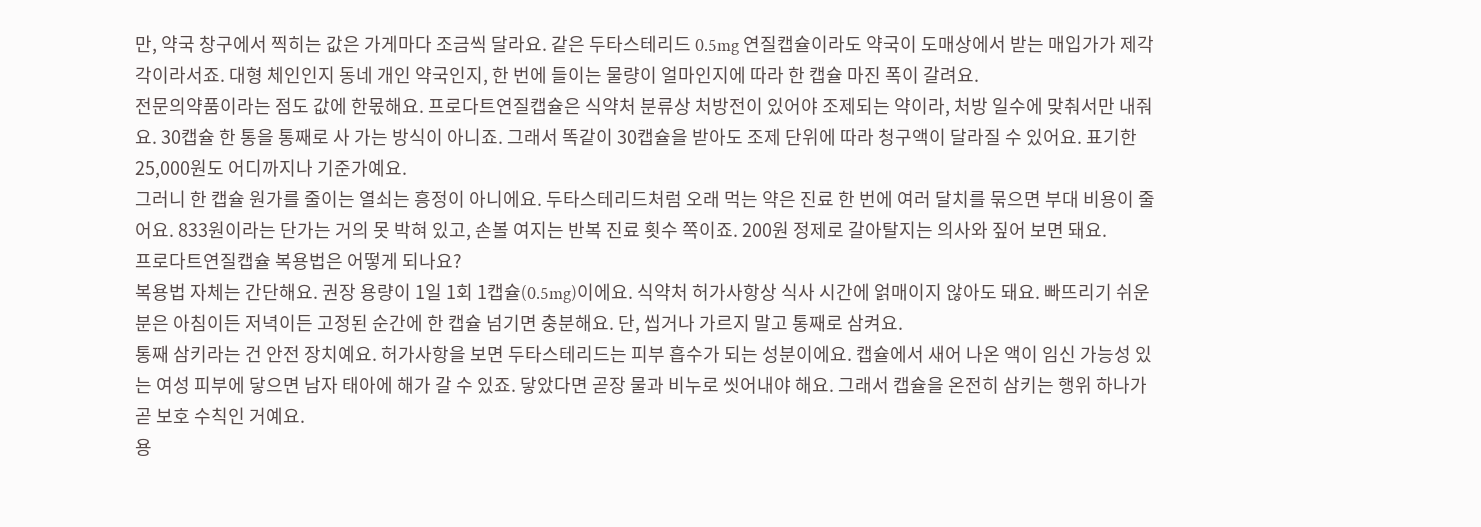만, 약국 창구에서 찍히는 값은 가게마다 조금씩 달라요. 같은 두타스테리드 0.5mg 연질캡슐이라도 약국이 도매상에서 받는 매입가가 제각각이라서죠. 대형 체인인지 동네 개인 약국인지, 한 번에 들이는 물량이 얼마인지에 따라 한 캡슐 마진 폭이 갈려요.
전문의약품이라는 점도 값에 한몫해요. 프로다트연질캡슐은 식약처 분류상 처방전이 있어야 조제되는 약이라, 처방 일수에 맞춰서만 내줘요. 30캡슐 한 통을 통째로 사 가는 방식이 아니죠. 그래서 똑같이 30캡슐을 받아도 조제 단위에 따라 청구액이 달라질 수 있어요. 표기한 25,000원도 어디까지나 기준가예요.
그러니 한 캡슐 원가를 줄이는 열쇠는 흥정이 아니에요. 두타스테리드처럼 오래 먹는 약은 진료 한 번에 여러 달치를 묶으면 부대 비용이 줄어요. 833원이라는 단가는 거의 못 박혀 있고, 손볼 여지는 반복 진료 횟수 쪽이죠. 200원 정제로 갈아탈지는 의사와 짚어 보면 돼요.
프로다트연질캡슐 복용법은 어떻게 되나요?
복용법 자체는 간단해요. 권장 용량이 1일 1회 1캡슐(0.5mg)이에요. 식약처 허가사항상 식사 시간에 얽매이지 않아도 돼요. 빠뜨리기 쉬운 분은 아침이든 저녁이든 고정된 순간에 한 캡슐 넘기면 충분해요. 단, 씹거나 가르지 말고 통째로 삼켜요.
통째 삼키라는 건 안전 장치예요. 허가사항을 보면 두타스테리드는 피부 흡수가 되는 성분이에요. 캡슐에서 새어 나온 액이 임신 가능성 있는 여성 피부에 닿으면 남자 태아에 해가 갈 수 있죠. 닿았다면 곧장 물과 비누로 씻어내야 해요. 그래서 캡슐을 온전히 삼키는 행위 하나가 곧 보호 수칙인 거예요.
용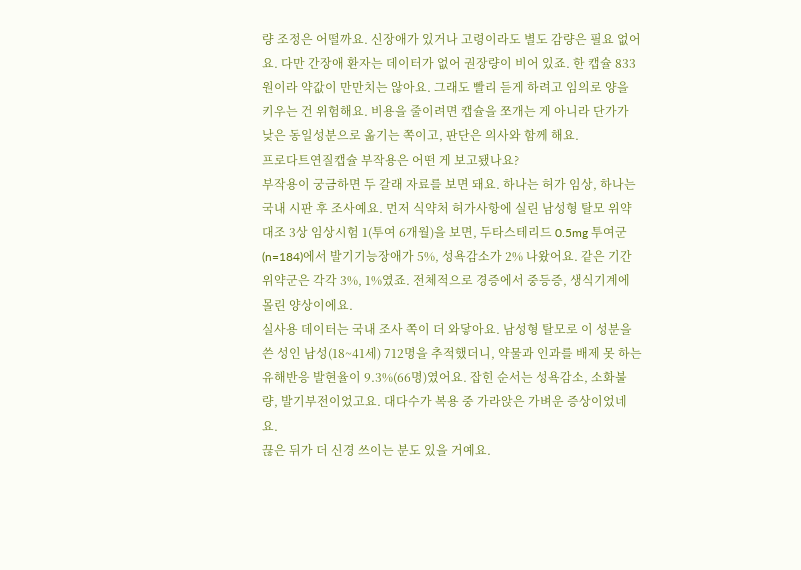량 조정은 어떨까요. 신장애가 있거나 고령이라도 별도 감량은 필요 없어요. 다만 간장애 환자는 데이터가 없어 권장량이 비어 있죠. 한 캡슐 833원이라 약값이 만만치는 않아요. 그래도 빨리 듣게 하려고 임의로 양을 키우는 건 위험해요. 비용을 줄이려면 캡슐을 쪼개는 게 아니라 단가가 낮은 동일성분으로 옮기는 쪽이고, 판단은 의사와 함께 해요.
프로다트연질캡슐 부작용은 어떤 게 보고됐나요?
부작용이 궁금하면 두 갈래 자료를 보면 돼요. 하나는 허가 임상, 하나는 국내 시판 후 조사예요. 먼저 식약처 허가사항에 실린 남성형 탈모 위약대조 3상 임상시험 1(투여 6개월)을 보면, 두타스테리드 0.5mg 투여군(n=184)에서 발기기능장애가 5%, 성욕감소가 2% 나왔어요. 같은 기간 위약군은 각각 3%, 1%였죠. 전체적으로 경증에서 중등증, 생식기계에 몰린 양상이에요.
실사용 데이터는 국내 조사 쪽이 더 와닿아요. 남성형 탈모로 이 성분을 쓴 성인 남성(18~41세) 712명을 추적했더니, 약물과 인과를 배제 못 하는 유해반응 발현율이 9.3%(66명)였어요. 잡힌 순서는 성욕감소, 소화불량, 발기부전이었고요. 대다수가 복용 중 가라앉은 가벼운 증상이었네요.
끊은 뒤가 더 신경 쓰이는 분도 있을 거예요.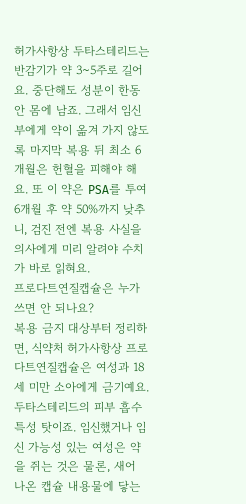허가사항상 두타스테리드는 반감기가 약 3~5주로 길어요. 중단해도 성분이 한동안 몸에 남죠. 그래서 임신부에게 약이 옮겨 가지 않도록 마지막 복용 뒤 최소 6개월은 헌혈을 피해야 해요. 또 이 약은 PSA를 투여 6개월 후 약 50%까지 낮추니, 검진 전엔 복용 사실을 의사에게 미리 알려야 수치가 바로 읽혀요.
프로다트연질캡슐은 누가 쓰면 안 되나요?
복용 금지 대상부터 정리하면, 식약처 허가사항상 프로다트연질캡슐은 여성과 18세 미만 소아에게 금기예요. 두타스테리드의 피부 흡수 특성 탓이죠. 임신했거나 임신 가능성 있는 여성은 약을 쥐는 것은 물론, 새어 나온 캡슐 내용물에 닿는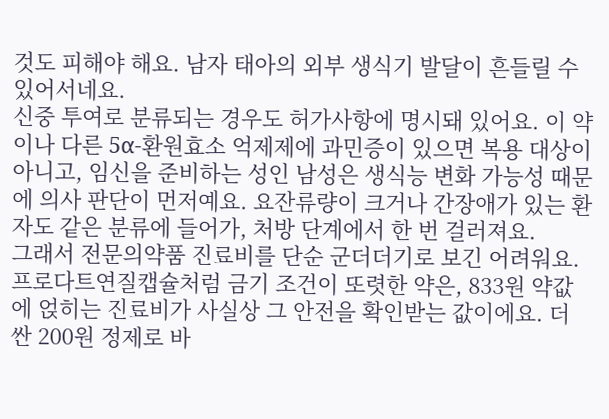것도 피해야 해요. 남자 태아의 외부 생식기 발달이 흔들릴 수 있어서네요.
신중 투여로 분류되는 경우도 허가사항에 명시돼 있어요. 이 약이나 다른 5α-환원효소 억제제에 과민증이 있으면 복용 대상이 아니고, 임신을 준비하는 성인 남성은 생식능 변화 가능성 때문에 의사 판단이 먼저예요. 요잔류량이 크거나 간장애가 있는 환자도 같은 분류에 들어가, 처방 단계에서 한 번 걸러져요.
그래서 전문의약품 진료비를 단순 군더더기로 보긴 어려워요. 프로다트연질캡슐처럼 금기 조건이 또렷한 약은, 833원 약값에 얹히는 진료비가 사실상 그 안전을 확인받는 값이에요. 더 싼 200원 정제로 바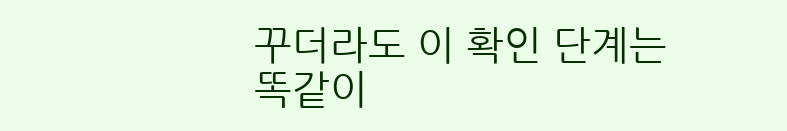꾸더라도 이 확인 단계는 똑같이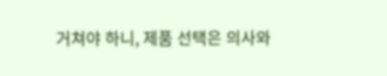거쳐야 하니, 제품 선택은 의사와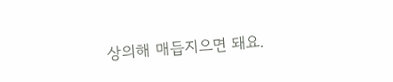상의해 매듭지으면 돼요.